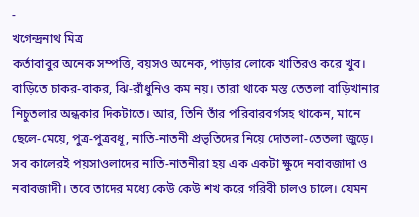-
খগেন্দ্রনাথ মিত্র
কর্তাবাবুর অনেক সম্পত্তি, বয়সও অনেক, পাড়ার লোকে খাতিরও করে খুব। বাড়িতে চাকর-বাকর, ঝি-রাঁধুনিও কম নয়। তারা থাকে মস্ত তেতলা বাড়িখানার নিচুতলার অন্ধকার দিকটাতে। আর, তিনি তাঁর পরিবারবর্গসহ থাকেন, মানে ছেলে-মেয়ে, পুত্র-পুত্রবধূ, নাতি-নাতনী প্রভৃতিদের নিয়ে দোতলা-তেতলা জুড়ে।
সব কালেরই পয়সাওলাদের নাতি-নাতনীরা হয় এক একটা ক্ষুদে নবাবজাদা ও নবাবজাদী। তবে তাদের মধ্যে কেউ কেউ শখ করে গরিবী চালও চালে। যেমন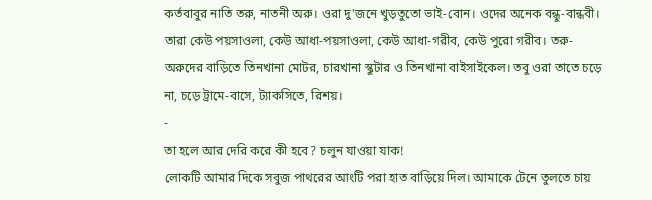কর্তবাবুর নাতি তরু, নাতনী অরু। ওরা দু'জনে খুড়তুতো ভাই-বোন। ওদের অনেক বন্ধু-বান্ধবী। তারা কেউ পয়সাওলা, কেউ আধা-পয়সাওলা, কেউ আধা-গরীব, কেউ পুরো গরীব। তরু-অরুদের বাড়িতে তিনখানা মোটর, চারখানা স্কুটার ও তিনখানা বাইসাইকেল। তবু ওরা তাতে চড়ে না, চড়ে ট্রামে-বাসে, ট্যাকসিতে, রিশয়।
-
তা হলে আর দেরি করে কী হবে? চলুন যাওয়া যাক!
লোকটি আমার দিকে সবুজ পাথরের আংটি পরা হাত বাড়িয়ে দিল। আমাকে টেনে তুলতে চায়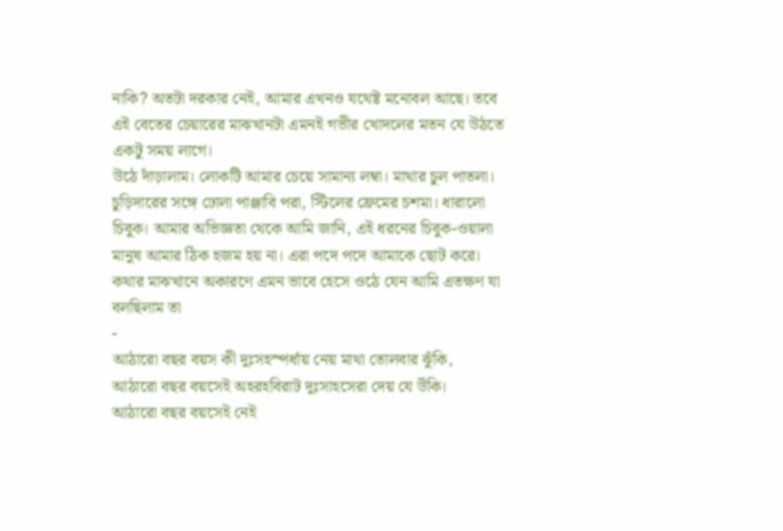নাকি? অতটা দরকার নেই, আমার এখনও যথেষ্ট মনোবল আছে। তবে এই বেতের চেয়ারের মাঝখানটা এমনই গভীর খোদলের মতন যে উঠতে একটু সময় লাগে।
উঠে দাঁড়ালাম। লোকটি আমার চেয়ে সামান্য লম্বা। মাথার চুল পাতলা। চুড়িদারের সঙ্গে ঢোলা পাঞ্জাবি পরা, স্টিলের ফ্রেমের চশমা। ধারালো চিবুক। আমার অভিজ্ঞতা থেকে আমি জানি, এই ধরনের চিবুক-ওয়ালা মানুষ আমার ঠিক হজম হয় না। এরা পদে পদে আমাকে ছোট করে। কথার মাঝখানে অকারণে এমন ভাবে হেসে ওঠে যেন আমি এতক্ষণ যা বলছিলাম তা
-
আঠারো বছর বয়স কী দুঃসহস্পর্ধায় নেয় মাথা তোলবার ঝুঁকি,
আঠারো বছর বয়সেই অহরহবিরাট দুঃসাহসেরা দেয় যে উঁকি।
আঠারো বছর বয়সেই নেই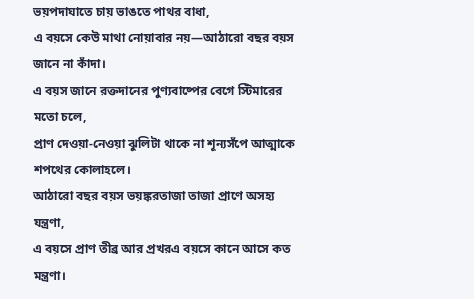ভয়পদাঘাতে চায় ভাঙতে পাথর বাধা,
এ বয়সে কেউ মাথা নোয়াবার নয়—আঠারো বছর বয়স জানে না কাঁদা।
এ বয়স জানে রক্তদানের পুণ্যবাষ্পের বেগে স্টিমারের মতো চলে,
প্রাণ দেওয়া-নেওয়া ঝুলিটা থাকে না শূন্যসঁপে আত্মাকে শপথের কোলাহলে।
আঠারো বছর বয়স ভয়ঙ্করতাজা তাজা প্রাণে অসহ্য যন্ত্রণা,
এ বয়সে প্রাণ তীব্র আর প্রখরএ বয়সে কানে আসে কত মন্ত্রণা।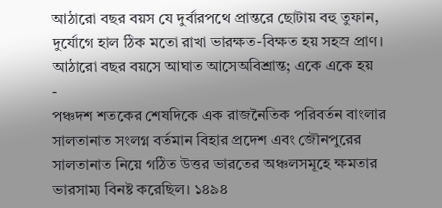আঠারো বছর বয়স যে দুর্বারপথে প্রান্তরে ছোটায় বহু তুফান,
দুর্যোগে হাল ঠিক মতো রাখা ভারক্ষত-বিক্ষত হয় সহস্র প্রাণ।
আঠারো বছর বয়সে আঘাত আসেঅবিশ্রান্ত; একে একে হয়
-
পঞ্চদশ শতকের শেষদিকে এক রাজনৈতিক পরিবর্তন বাংলার সালতানাত সংলগ্ন বর্তমান বিহার প্রদেশ এবং জৌনপুরের সালতানাত নিয়ে গঠিত উত্তর ভারতের অঞ্চলসমূহে ক্ষমতার ভারসাম্য বিনষ্ট করেছিল। ১৪৯৪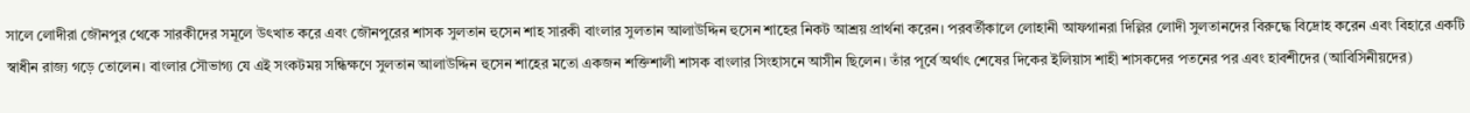সালে লোদীরা জৌনপুর থেকে সারকীদের সমূলে উৎখাত করে এবং জৌনপুরের শাসক সুলতান হুসেন শাহ সারকী বাংলার সুলতান আলাউদ্দিন হুসেন শাহের নিকট আশ্রয় প্রার্থনা করেন। পরবর্তীকালে লোহানী আফগানরা দিল্লির লোদী সুলতানদের বিরুদ্ধে বিদ্রোহ করেন এবং বিহারে একটি স্বাধীন রাজ্য গড়ে তোলেন। বাংলার সৌভাগ্য যে এই সংকটময় সন্ধিক্ষণে সুলতান আলাউদ্দিন হুসেন শাহের মতো একজন শক্তিশালী শাসক বাংলার সিংহাসনে আসীন ছিলেন। তাঁর পূর্বে অর্থাৎ শেষের দিকের ইলিয়াস শাহী শাসকদের পতনের পর এবং হাবশীদের (আবিসিনীয়দের)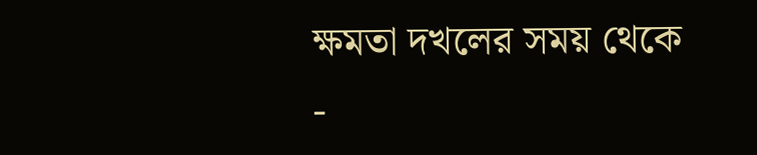ক্ষমতা দখলের সময় থেকে
-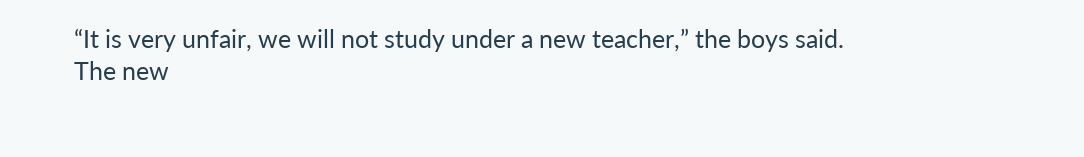“It is very unfair, we will not study under a new teacher,” the boys said.
The new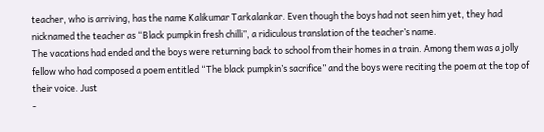teacher, who is arriving, has the name Kalikumar Tarkalankar. Even though the boys had not seen him yet, they had nicknamed the teacher as “Black pumpkin fresh chilli”, a ridiculous translation of the teacher’s name.
The vacations had ended and the boys were returning back to school from their homes in a train. Among them was a jolly fellow who had composed a poem entitled “The black pumpkin’s sacrifice” and the boys were reciting the poem at the top of their voice. Just
-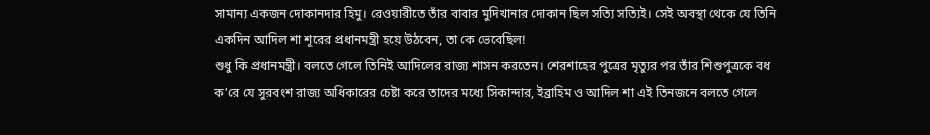সামান্য একজন দোকানদার হিমু। রেওয়ারীতে তাঁর বাবার মুদিখানার দোকান ছিল সত্যি সত্যিই। সেই অবস্থা থেকে যে তিনি একদিন আদিল শা শূরের প্রধানমন্ত্রী হয়ে উঠবেন, তা কে ভেবেছিল!
শুধু কি প্রধানমন্ত্রী। বলতে গেলে তিনিই আদিলের রাজ্য শাসন করতেন। শেরশাহের পুত্রের মৃত্যুর পর তাঁর শিশুপুত্রকে বধ ক’রে যে সুরবংশ রাজ্য অধিকারের চেষ্টা করে তাদের মধ্যে সিকান্দার, ইব্রাহিম ও আদিল শা এই তিনজনে বলতে গেলে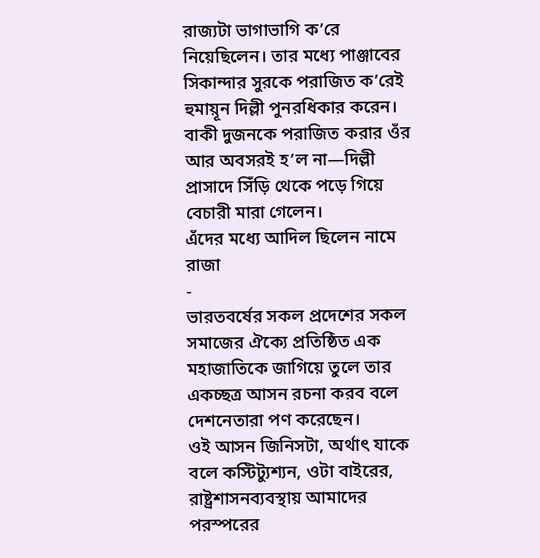রাজ্যটা ভাগাভাগি ক’রে নিয়েছিলেন। তার মধ্যে পাঞ্জাবের সিকান্দার সুরকে পরাজিত ক’রেই হুমায়ূন দিল্লী পুনরধিকার করেন। বাকী দুজনকে পরাজিত করার ওঁর আর অবসরই হ’ল না—দিল্লী প্রাসাদে সিঁড়ি থেকে পড়ে গিয়ে বেচারী মারা গেলেন।
এঁদের মধ্যে আদিল ছিলেন নামে রাজা
-
ভারতবর্ষের সকল প্রদেশের সকল সমাজের ঐক্যে প্রতিষ্ঠিত এক মহাজাতিকে জাগিয়ে তুলে তার একচ্ছত্র আসন রচনা করব বলে দেশনেতারা পণ করেছেন।
ওই আসন জিনিসটা, অর্থাৎ যাকে বলে কস্টিট্যুশ্যন, ওটা বাইরের, রাষ্ট্রশাসনব্যবস্থায় আমাদের পরস্পরের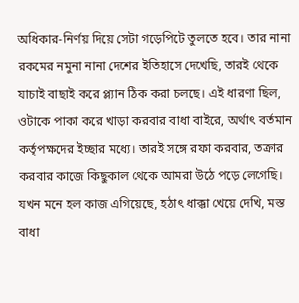অধিকার-নির্ণয় দিয়ে সেটা গড়েপিটে তুলতে হবে। তার নানা রকমের নমুনা নানা দেশের ইতিহাসে দেখেছি, তারই থেকে যাচাই বাছাই করে প্ল্যান ঠিক করা চলছে। এই ধারণা ছিল, ওটাকে পাকা করে খাড়া করবার বাধা বাইরে, অর্থাৎ বর্তমান কর্তৃপক্ষদের ইচ্ছার মধ্যে। তারই সঙ্গে রফা করবার, তক্রার করবার কাজে কিছুকাল থেকে আমরা উঠে পড়ে লেগেছি।
যখন মনে হল কাজ এগিয়েছে, হঠাৎ ধাক্কা খেয়ে দেখি, মস্ত বাধা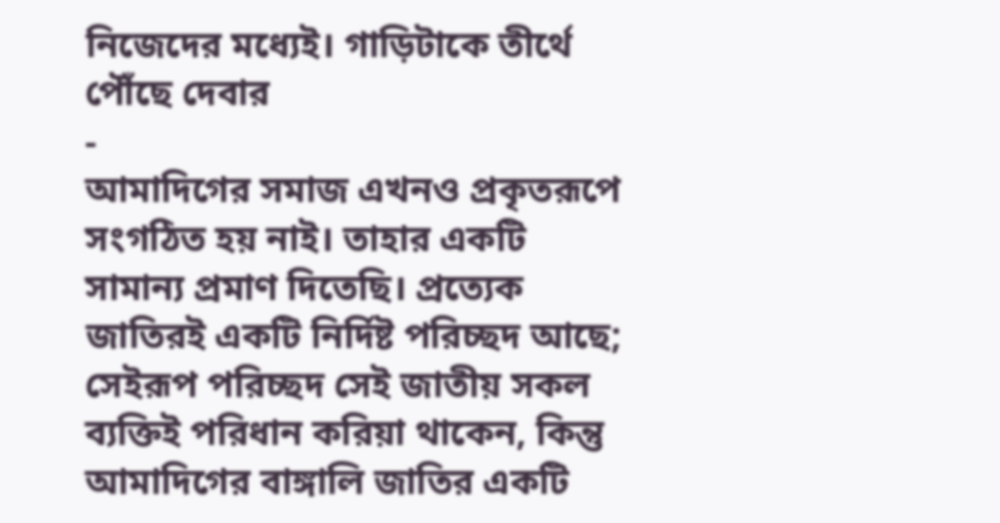নিজেদের মধ্যেই। গাড়িটাকে তীর্থে পৌঁছে দেবার
-
আমাদিগের সমাজ এখনও প্রকৃতরূপে সংগঠিত হয় নাই। তাহার একটি সামান্য প্রমাণ দিতেছি। প্রত্যেক জাতিরই একটি নির্দিষ্ট পরিচ্ছদ আছে; সেইরূপ পরিচ্ছদ সেই জাতীয় সকল ব্যক্তিই পরিধান করিয়া থাকেন, কিন্তু আমাদিগের বাঙ্গালি জাতির একটি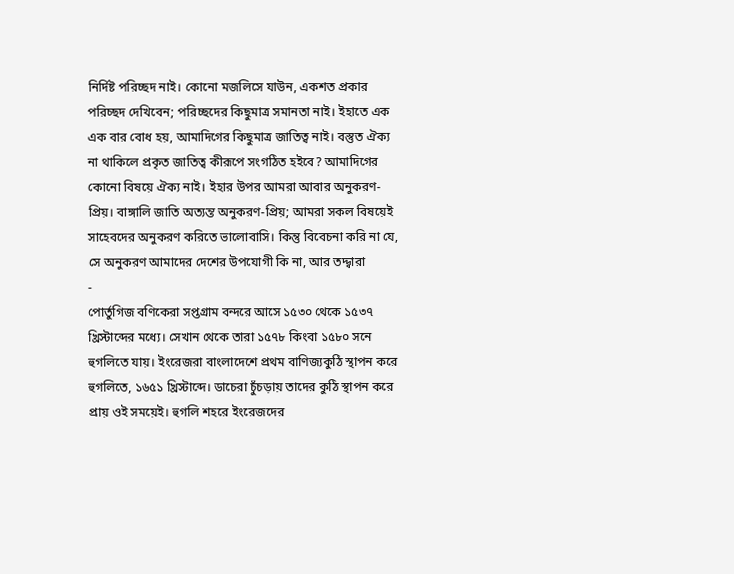নির্দিষ্ট পরিচ্ছদ নাই। কোনো মজলিসে যাউন, একশত প্রকার পরিচ্ছদ দেখিবেন; পরিচ্ছদের কিছুমাত্র সমানতা নাই। ইহাতে এক এক বার বোধ হয়, আমাদিগের কিছুমাত্র জাতিত্ব নাই। বস্তুত ঐক্য না থাকিলে প্রকৃত জাতিত্ব কীরূপে সংগঠিত হইবে? আমাদিগের কোনো বিষয়ে ঐক্য নাই। ইহার উপর আমরা আবার অনুকরণ-প্রিয়। বাঙ্গালি জাতি অত্যন্ত অনুকরণ-প্রিয়; আমরা সকল বিষয়েই সাহেবদের অনুকরণ করিতে ভালোবাসি। কিন্তু বিবেচনা করি না যে, সে অনুকরণ আমাদের দেশের উপযোগী কি না, আর তদ্দ্বারা
-
পোর্তুগিজ বণিকেরা সপ্তগ্রাম বন্দরে আসে ১৫৩০ থেকে ১৫৩৭ খ্রিস্টাব্দের মধ্যে। সেখান থেকে তারা ১৫৭৮ কিংবা ১৫৮০ সনে হুগলিতে যায়। ইংরেজরা বাংলাদেশে প্রথম বাণিজ্যকুঠি স্থাপন করে হুগলিতে, ১৬৫১ খ্রিস্টাব্দে। ডাচেরা চুঁচড়ায় তাদের কুঠি স্থাপন করে প্রায় ওই সময়েই। হুগলি শহরে ইংরেজদের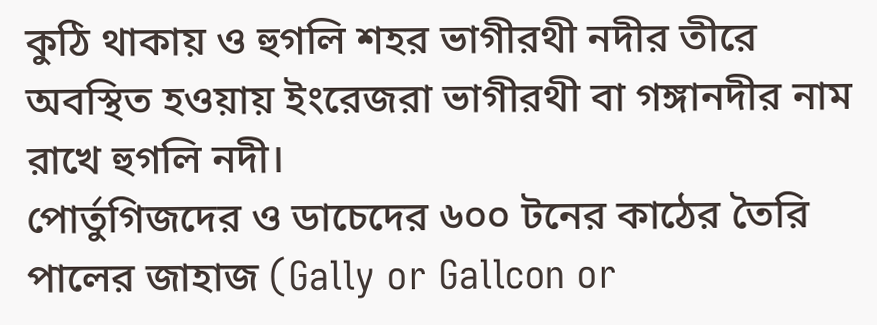কুঠি থাকায় ও হুগলি শহর ভাগীরথী নদীর তীরে অবস্থিত হওয়ায় ইংরেজরা ভাগীরথী বা গঙ্গানদীর নাম রাখে হুগলি নদী।
পোর্তুগিজদের ও ডাচেদের ৬০০ টনের কাঠের তৈরি পালের জাহাজ (Gally or Gallcon or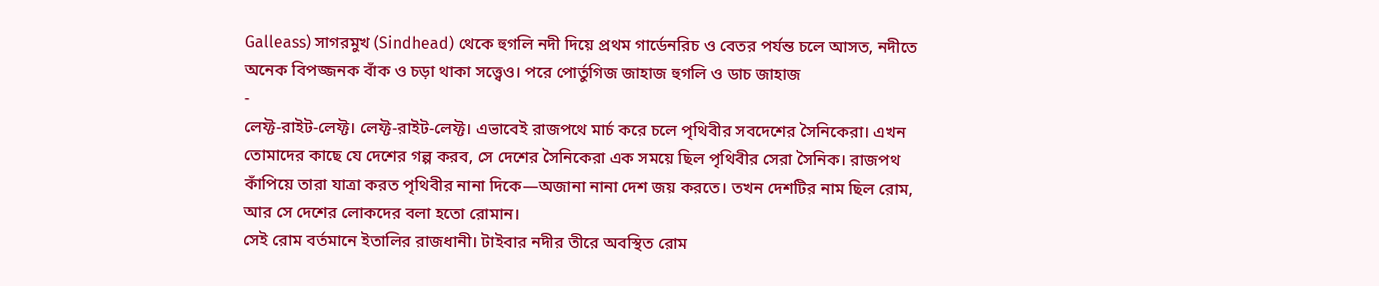Galleass) সাগরমুখ (Sindhead) থেকে হুগলি নদী দিয়ে প্রথম গার্ডেনরিচ ও বেতর পর্যন্ত চলে আসত, নদীতে অনেক বিপজ্জনক বাঁক ও চড়া থাকা সত্ত্বেও। পরে পোর্তুগিজ জাহাজ হুগলি ও ডাচ জাহাজ
-
লেফ্ট-রাইট-লেফ্ট। লেফ্ট-রাইট-লেফ্ট। এভাবেই রাজপথে মার্চ করে চলে পৃথিবীর সবদেশের সৈনিকেরা। এখন তোমাদের কাছে যে দেশের গল্প করব, সে দেশের সৈনিকেরা এক সময়ে ছিল পৃথিবীর সেরা সৈনিক। রাজপথ কাঁপিয়ে তারা যাত্রা করত পৃথিবীর নানা দিকে—অজানা নানা দেশ জয় করতে। তখন দেশটির নাম ছিল রোম, আর সে দেশের লোকদের বলা হতো রোমান।
সেই রোম বর্তমানে ইতালির রাজধানী। টাইবার নদীর তীরে অবস্থিত রোম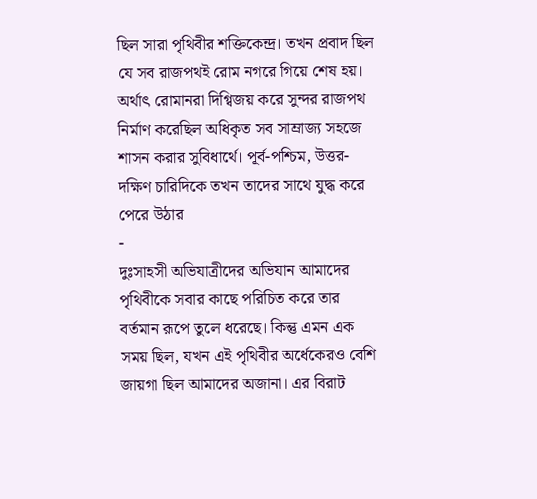ছিল সারা পৃথিবীর শক্তিকেন্দ্র। তখন প্রবাদ ছিল যে সব রাজপথই রোম নগরে গিয়ে শেষ হয়। অর্থাৎ রোমানরা দিগ্বিজয় করে সুন্দর রাজপথ নির্মাণ করেছিল অধিকৃত সব সাম্রাজ্য সহজে শাসন করার সুবিধার্থে। পূর্ব-পশ্চিম, উত্তর-দক্ষিণ চারিদিকে তখন তাদের সাথে যুদ্ধ করে পেরে উঠার
-
দুঃসাহসী অভিযাত্রীদের অভিযান আমাদের পৃথিবীকে সবার কাছে পরিচিত করে তার বর্তমান রূপে তুলে ধরেছে। কিন্তু এমন এক সময় ছিল, যখন এই পৃথিবীর অর্ধেকেরও বেশি জায়গা ছিল আমাদের অজানা। এর বিরাট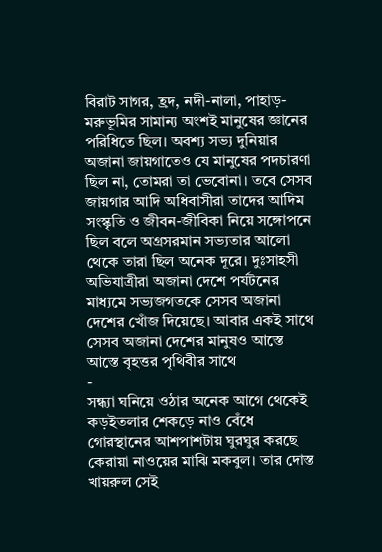বিরাট সাগর, হ্রদ, নদী-নালা, পাহাড়-মরুভূমির সামান্য অংশই মানুষের জ্ঞানের পরিধিতে ছিল। অবশ্য সভ্য দুনিয়ার অজানা জায়গাতেও যে মানুষের পদচারণা ছিল না, তোমরা তা ভেবোনা। তবে সেসব জায়গার আদি অধিবাসীরা তাদের আদিম সংস্কৃতি ও জীবন-জীবিকা নিয়ে সঙ্গোপনে ছিল বলে অগ্রসরমান সভ্যতার আলো থেকে তারা ছিল অনেক দূরে। দুঃসাহসী অভিযাত্রীরা অজানা দেশে পর্যটনের মাধ্যমে সভ্যজগতকে সেসব অজানা দেশের খোঁজ দিয়েছে। আবার একই সাথে সেসব অজানা দেশের মানুষও আস্তে আস্তে বৃহত্তর পৃথিবীর সাথে
-
সন্ধ্যা ঘনিয়ে ওঠার অনেক আগে থেকেই কড়ইতলার শেকড়ে নাও বেঁধে গোরস্থানের আশপাশটায় ঘুরঘুর করছে কেরায়া নাওয়ের মাঝি মকবুল। তার দোস্ত খায়রুল সেই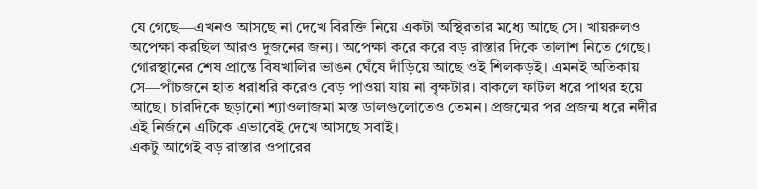যে গেছে―এখনও আসছে না দেখে বিরক্তি নিয়ে একটা অস্থিরতার মধ্যে আছে সে। খায়রুলও অপেক্ষা করছিল আরও দুজনের জন্য। অপেক্ষা করে করে বড় রাস্তার দিকে তালাশ নিতে গেছে।
গোরস্থানের শেষ প্রান্তে বিষখালির ভাঙন ঘেঁষে দাঁড়িয়ে আছে ওই শিলকড়ই। এমনই অতিকায় সে―পাঁচজনে হাত ধরাধরি করেও বেড় পাওয়া যায় না বৃক্ষটার। বাকলে ফাটল ধরে পাথর হয়ে আছে। চারদিকে ছড়ানো শ্যাওলাজমা মস্ত ডালগুলোতেও তেমন। প্রজন্মের পর প্রজন্ম ধরে নদীর এই নির্জনে এটিকে এভাবেই দেখে আসছে সবাই।
একটু আগেই বড় রাস্তার ওপারের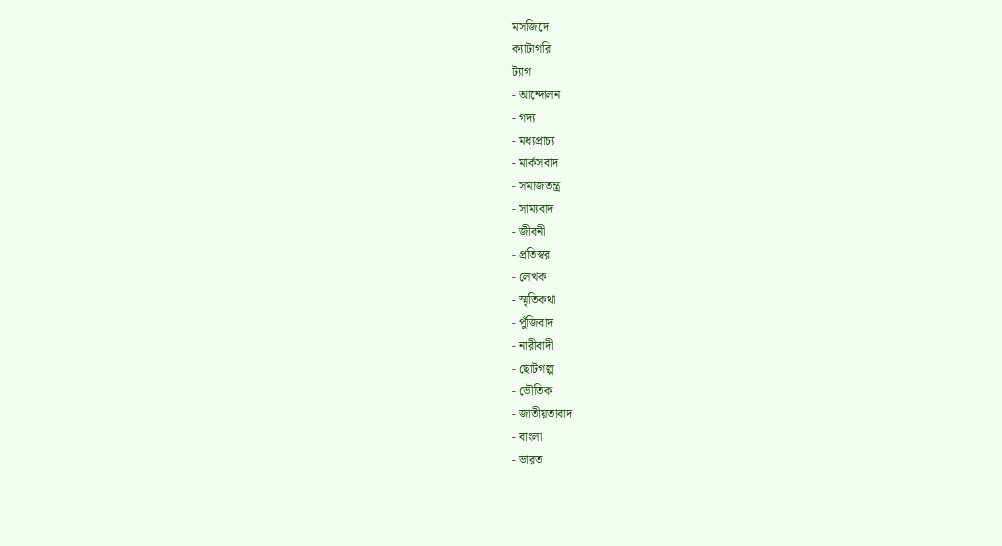মসজিদে
ক্যাটাগরি
ট্যাগ
- আন্দোলন
- গদ্য
- মধ্যপ্রাচ্য
- মার্কসবাদ
- সমাজতন্ত্র
- সাম্যবাদ
- জীবনী
- প্রতিস্বর
- লেখক
- স্মৃতিকথা
- পুঁজিবাদ
- নারীবাদী
- ছোটগল্প
- ভৌতিক
- জাতীয়তাবাদ
- বাংলা
- ভারত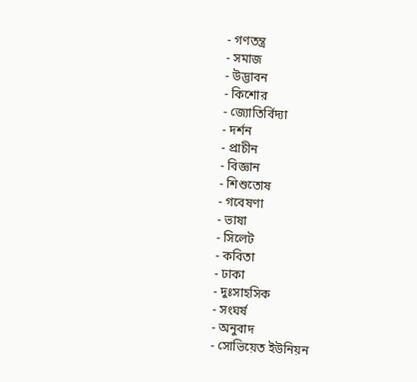- গণতন্ত্র
- সমাজ
- উদ্ভাবন
- কিশোর
- জ্যোতির্বিদ্যা
- দর্শন
- প্রাচীন
- বিজ্ঞান
- শিশুতোষ
- গবেষণা
- ভাষা
- সিলেট
- কবিতা
- ঢাকা
- দুঃসাহসিক
- সংঘর্ষ
- অনুবাদ
- সোভিয়েত ইউনিয়ন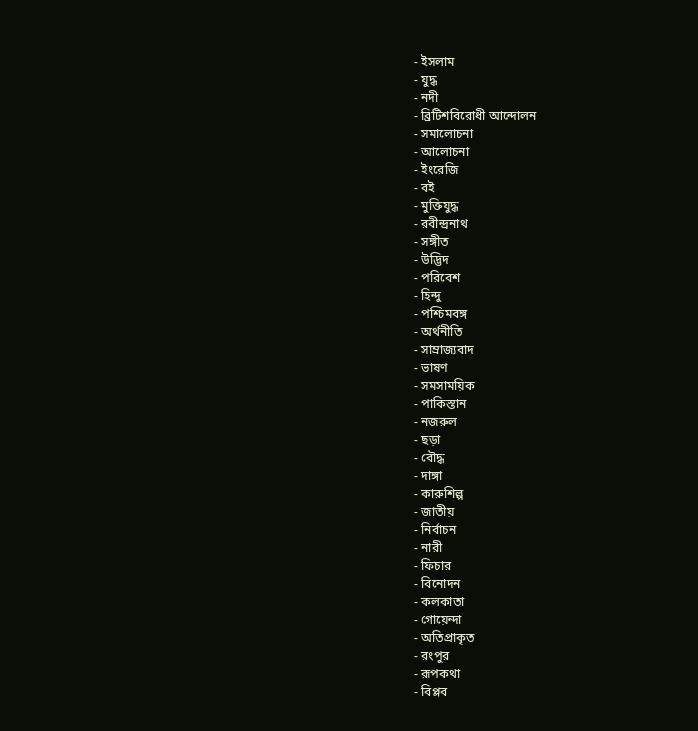- ইসলাম
- যুদ্ধ
- নদী
- ব্রিটিশবিরোধী আন্দোলন
- সমালোচনা
- আলোচনা
- ইংরেজি
- বই
- মুক্তিযুদ্ধ
- রবীন্দ্রনাথ
- সঙ্গীত
- উদ্ভিদ
- পরিবেশ
- হিন্দু
- পশ্চিমবঙ্গ
- অর্থনীতি
- সাম্রাজ্যবাদ
- ভাষণ
- সমসাময়িক
- পাকিস্তান
- নজরুল
- ছড়া
- বৌদ্ধ
- দাঙ্গা
- কারুশিল্প
- জাতীয়
- নির্বাচন
- নারী
- ফিচার
- বিনোদন
- কলকাতা
- গোয়েন্দা
- অতিপ্রাকৃত
- রংপুর
- রূপকথা
- বিপ্লব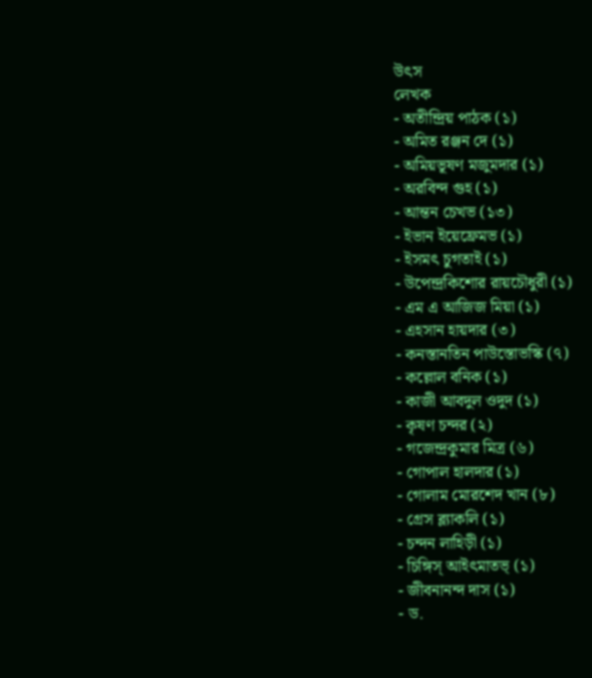উৎস
লেখক
- অতীন্দ্রিয় পাঠক (১)
- অমিত রঞ্জন দে (১)
- অমিয়ভূষণ মজুমদার (১)
- অরবিন্দ গুহ (১)
- আন্তন চেখভ (১৩)
- ইভান ইয়েফ্রেমভ (১)
- ইসমৎ চুগতাই (১)
- উপেন্দ্রকিশোর রায়চৌধুরী (১)
- এম এ আজিজ মিয়া (১)
- এহসান হায়দার (৩)
- কনস্তানতিন পাউস্তোভস্কি (৭)
- কল্লোল বনিক (১)
- কাজী আবদুল ওদুদ (১)
- কৃষণ চন্দর (২)
- গজেন্দ্রকুমার মিত্র (৬)
- গোপাল হালদার (১)
- গোলাম মোরশেদ খান (৮)
- গ্রেস ব্ল্যাকলি (১)
- চন্দন লাহিড়ী (১)
- চিঙ্গিস্ আইৎমাতভ্ (১)
- জীবনানন্দ দাস (১)
- ড.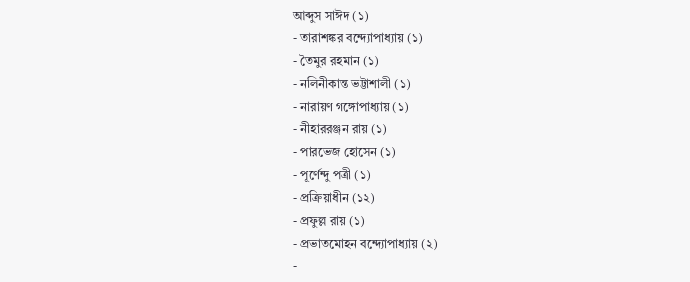আব্দুস সাঈদ (১)
- তারাশঙ্কর বন্দ্যোপাধ্যায় (১)
- তৈমুর রহমান (১)
- নলিনীকান্ত ভট্টাশালী (১)
- নারায়ণ গঙ্গোপাধ্যায় (১)
- নীহাররঞ্জন রায় (১)
- পারভেজ হোসেন (১)
- পূর্ণেন্দু পত্রী (১)
- প্রক্রিয়াধীন (১২)
- প্রফুল্ল রায় (১)
- প্রভাতমোহন বন্দ্যোপাধ্যায় (২)
-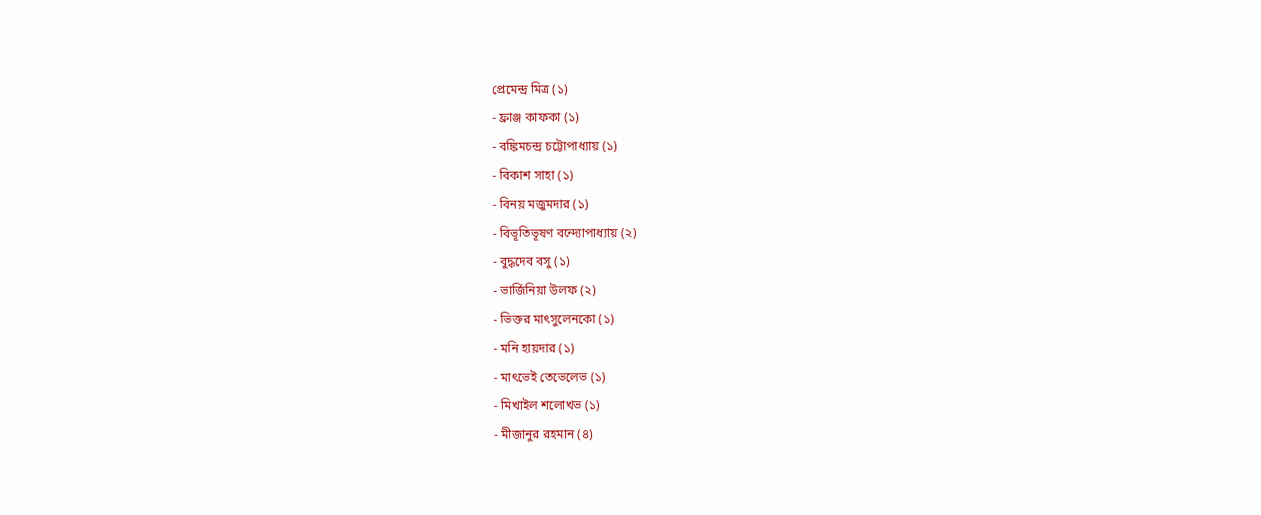প্রেমেন্দ্র মিত্র (১)
- ফ্রাঞ্জ কাফকা (১)
- বঙ্কিমচন্দ্র চট্টোপাধ্যায় (১)
- বিকাশ সাহা (১)
- বিনয় মজুমদার (১)
- বিভূতিভূষণ বন্দ্যোপাধ্যায় (২)
- বুদ্ধদেব বসু (১)
- ভার্জিনিয়া উলফ (২)
- ভিক্তর মাৎসুলেনকো (১)
- মনি হায়দার (১)
- মাৎভেই তেভেলেভ (১)
- মিখাইল শলোখভ (১)
- মীজানুর রহমান (৪)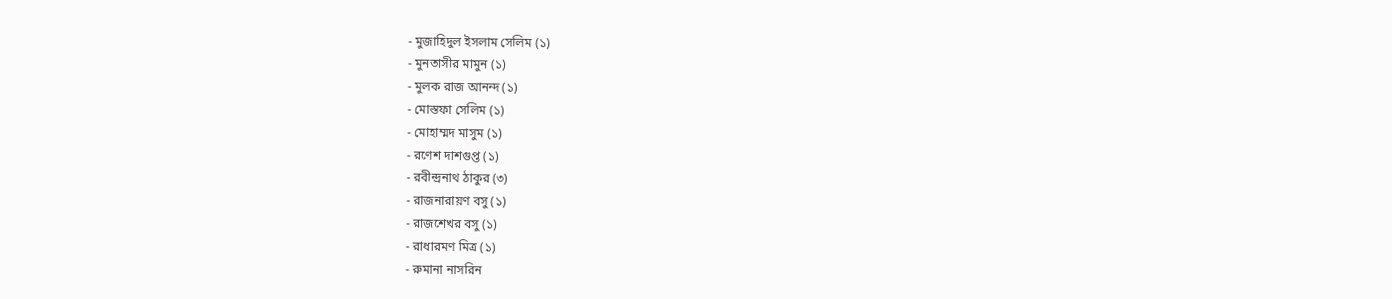- মুজাহিদুল ইসলাম সেলিম (১)
- মুনতাসীর মামুন (১)
- মুলক রাজ আনন্দ (১)
- মোস্তফা সেলিম (১)
- মোহাম্মদ মাসুম (১)
- রণেশ দাশগুপ্ত (১)
- রবীন্দ্রনাথ ঠাকুর (৩)
- রাজনারায়ণ বসু (১)
- রাজশেখর বসু (১)
- রাধারমণ মিত্র (১)
- রুমানা নাসরিন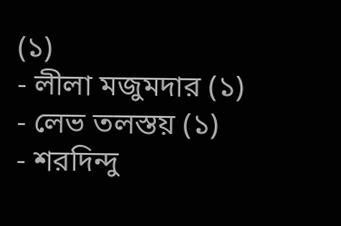(১)
- লীলা মজুমদার (১)
- লেভ তলস্তয় (১)
- শরদিন্দু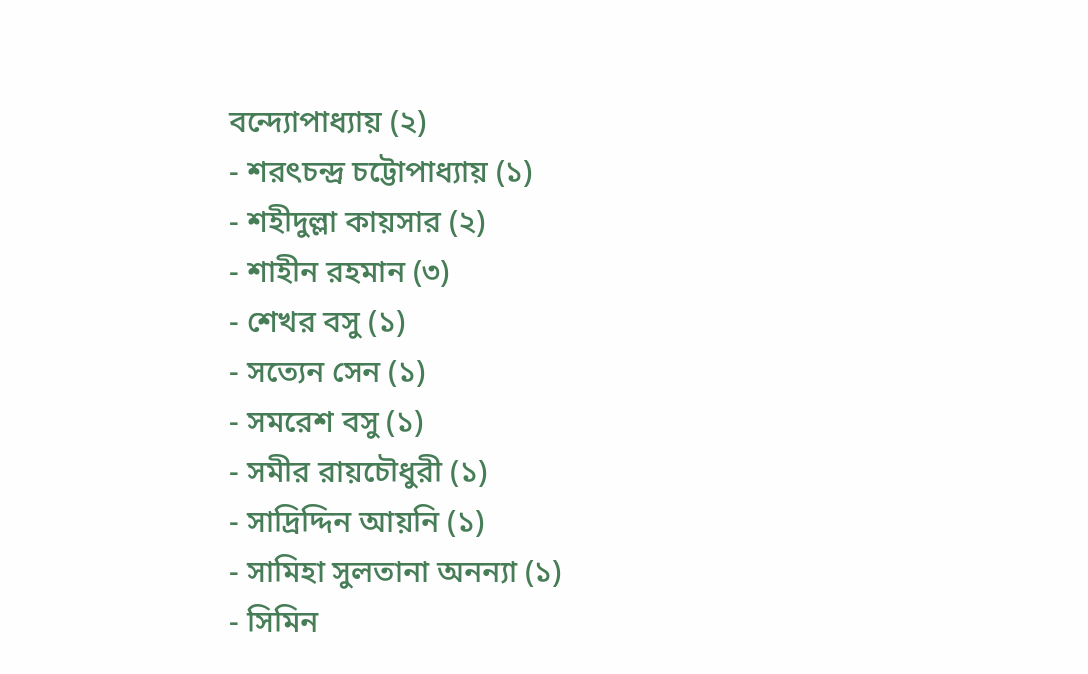বন্দ্যোপাধ্যায় (২)
- শরৎচন্দ্র চট্টোপাধ্যায় (১)
- শহীদুল্লা কায়সার (২)
- শাহীন রহমান (৩)
- শেখর বসু (১)
- সত্যেন সেন (১)
- সমরেশ বসু (১)
- সমীর রায়চৌধুরী (১)
- সাদ্রিদ্দিন আয়নি (১)
- সামিহা সুলতানা অনন্যা (১)
- সিমিন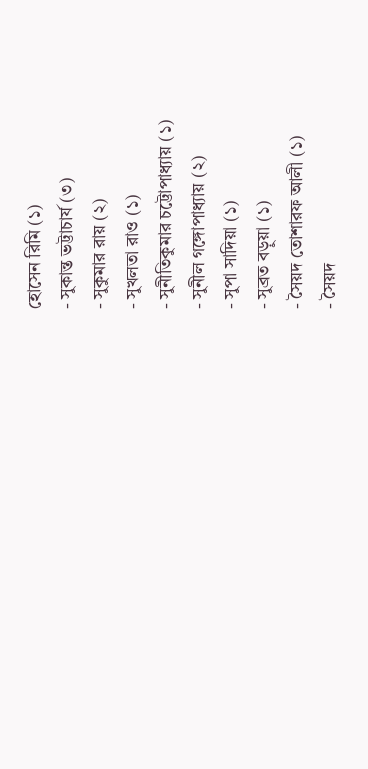হোসেন রিমি (১)
- সুকান্ত ভট্টাচার্য (৩)
- সুকুমার রায় (২)
- সুখলতা রাও (১)
- সুনীতিকুমার চট্টোপাধ্যায় (১)
- সুনীল গঙ্গোপাধ্যায় (২)
- সুপা সাদিয়া (১)
- সুব্রত বড়ুয়া (১)
- সৈয়দ তোশারফ আলী (১)
- সৈয়দ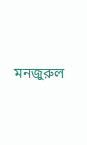মনজুরুল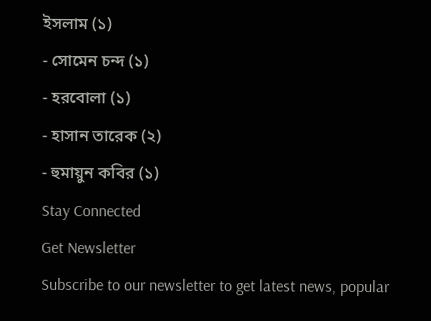ইসলাম (১)
- সোমেন চন্দ (১)
- হরবোলা (১)
- হাসান তারেক (২)
- হুমায়ুন কবির (১)
Stay Connected
Get Newsletter
Subscribe to our newsletter to get latest news, popular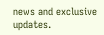news and exclusive updates.